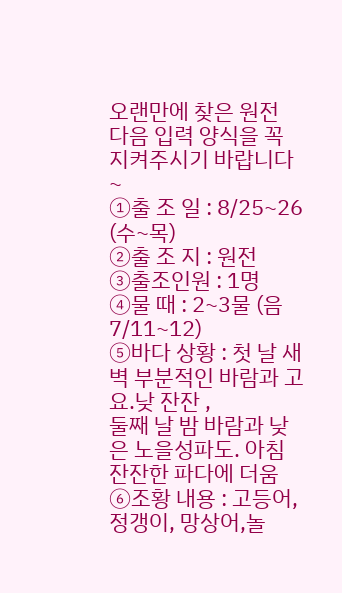오랜만에 찾은 원전
다음 입력 양식을 꼭 지켜주시기 바랍니다~
①출 조 일 : 8/25~26 (수~목)
②출 조 지 : 원전
③출조인원 : 1명
④물 때 : 2~3물 (음7/11~12)
⑤바다 상황 : 첫 날 새벽 부분적인 바람과 고요.낮 잔잔 ,
둘째 날 밤 바람과 낮은 노을성파도. 아침 잔잔한 파다에 더움
⑥조황 내용 : 고등어, 정갱이, 망상어,놀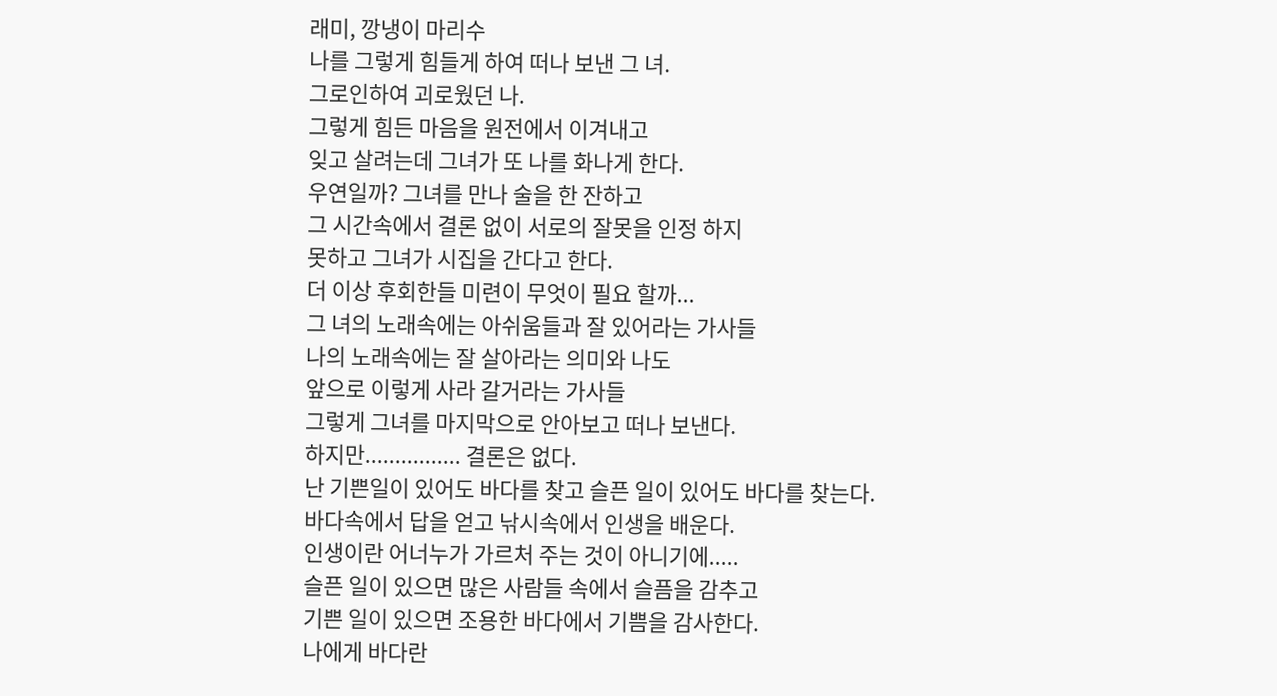래미, 깡냉이 마리수
나를 그렇게 힘들게 하여 떠나 보낸 그 녀.
그로인하여 괴로웠던 나.
그렇게 힘든 마음을 원전에서 이겨내고
잊고 살려는데 그녀가 또 나를 화나게 한다.
우연일까? 그녀를 만나 술을 한 잔하고
그 시간속에서 결론 없이 서로의 잘못을 인정 하지
못하고 그녀가 시집을 간다고 한다.
더 이상 후회한들 미련이 무엇이 필요 할까...
그 녀의 노래속에는 아쉬움들과 잘 있어라는 가사들
나의 노래속에는 잘 살아라는 의미와 나도
앞으로 이렇게 사라 갈거라는 가사들
그렇게 그녀를 마지막으로 안아보고 떠나 보낸다.
하지만................ 결론은 없다.
난 기쁜일이 있어도 바다를 찾고 슬픈 일이 있어도 바다를 찾는다.
바다속에서 답을 얻고 낚시속에서 인생을 배운다.
인생이란 어너누가 가르처 주는 것이 아니기에.....
슬픈 일이 있으면 많은 사람들 속에서 슬픔을 감추고
기쁜 일이 있으면 조용한 바다에서 기쁨을 감사한다.
나에게 바다란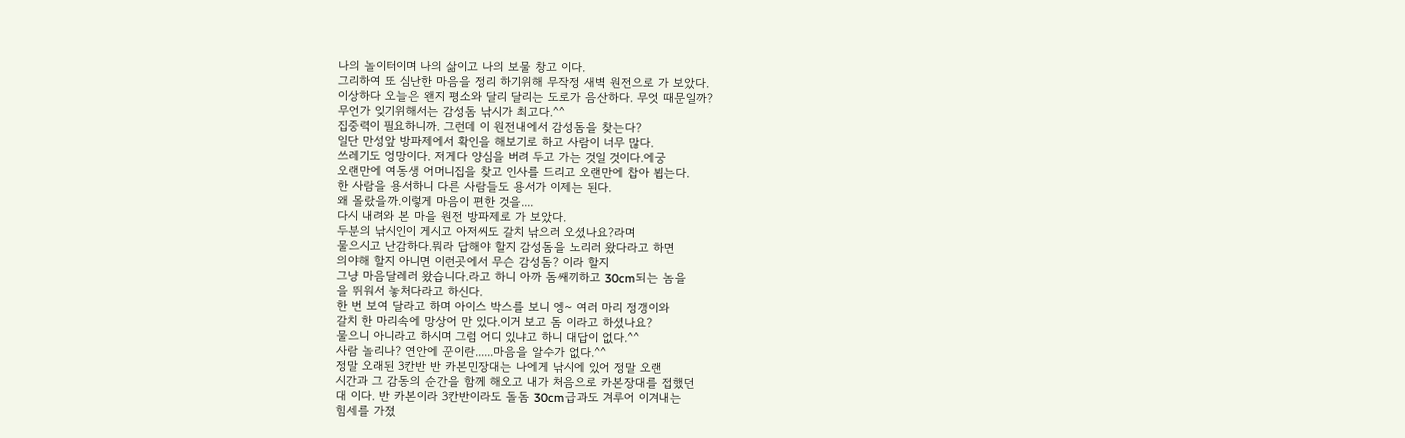나의 놀이터이며 나의 삶이고 나의 보물 창고 이다.
그리하여 또 심난한 마음을 정리 하기위해 무작정 새벽 원전으로 가 보았다.
이상하다 오늘은 왠지 평소와 달리 달리는 도로가 음산하다. 무엇 때문일까?
무언가 잊기위해서는 감성돔 낚시가 최고다.^^
집중력이 필요하니까. 그런데 이 원전내에서 감성돔을 찾는다?
일단 만성앞 방파제에서 확인을 해보기로 하고 사람이 너무 많다.
쓰레기도 엉망이다. 저게다 양심을 버려 두고 가는 것일 것이다.에궁
오랜만에 여동생 어머니집을 찾고 인사를 드리고 오랜만에 찹아 뵙는다.
한 사람을 용서하니 다른 사람들도 용서가 이제는 된다.
왜 몰랐을까.이렇게 마음이 편한 것을....
다시 내려와 본 마을 원전 방파제로 가 보았다.
두분의 낚시인이 게시고 아저씨도 갈치 낚으러 오셨나요?라며
물으시고 난감하다.뭐라 답해야 할지 감성돔을 노리러 왔다라고 하면
의야해 할지 아니면 이런곳에서 무슨 감성돔? 이라 할지
그냥 마음달레러 왔습니다.라고 하니 아까 돔쌔끼하고 30cm되는 놈을
을 뛰워서 놓처다라고 하신다.
한 번 보여 달라고 하며 아이스 박스를 보니 엥~ 여러 마리 정갱이와
갈치 한 마리속에 망상어 만 있다.이거 보고 돔 이라고 하셨나요?
물으니 아니라고 하시며 그럼 어디 있냐고 하니 대답이 없다.^^
사람 놀리나? 연안에 꾼이란......마음을 알수가 없다.^^
정말 오래된 3칸반 반 카본민장대는 나에게 낚시에 있어 정말 오랜
시간과 그 감동의 순간을 함께 해오고 내가 처음으로 카본장대를 접했던
대 이다. 반 카본이라 3칸반이라도 돌돔 30cm급과도 겨루어 이겨내는
힘세를 가졌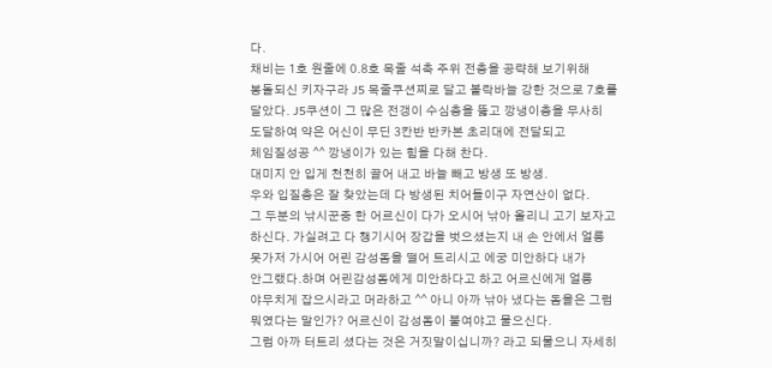다.
채비는 1호 원줄에 0.8호 목줄 석축 주위 전층을 공략해 보기위해
봉돌되신 키자구라 J5 목줄쿠션찌로 달고 볼락바늘 강한 것으로 7호를
달았다. J5쿠션이 그 많은 전갱이 수심층을 뚫고 깡냉이층을 무사히
도달하여 약은 어신이 무딘 3칸반 반카본 초리대에 전달되고
체임질성공 ^^ 깡냉이가 있는 힘을 다해 찬다.
대미지 안 입게 천천히 끌어 내고 바늘 빼고 방생 또 방생.
우와 입질층은 잘 찾았는데 다 방생된 치어들이구 자연산이 없다.
그 두분의 낚시꾼중 한 어르신이 다가 오시어 낚아 올리니 고기 보자고
하신다. 가실려고 다 챙기시어 장갑을 벗으셨는지 내 손 안에서 얼릉
못가저 가시어 어린 감성돔을 떨어 트리시고 에궁 미안하다 내가
안그랬다.하며 어린감성돔에게 미안하다고 하고 어르신에게 얼릉
야무치게 잡으시라고 머라하고 ^^ 아니 아까 낚아 냈다는 돔을은 그럼
뭐였다는 말인가? 어르신이 감성돔이 붙여야고 물으신다.
그럼 아까 터트리 셨다는 것은 거짓말이십니까? 라고 되물으니 자세히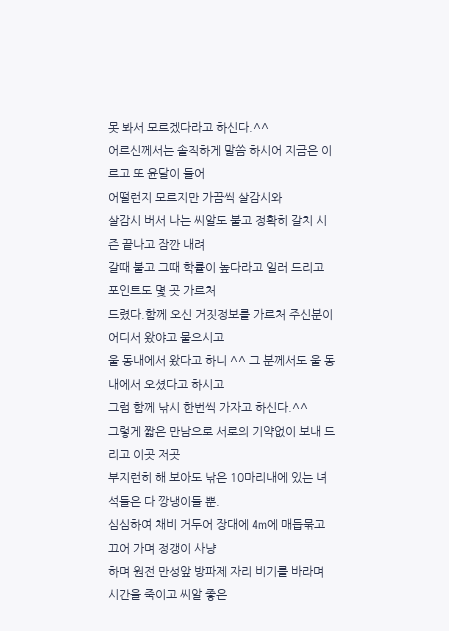못 봐서 모르겠다라고 하신다.^^
어르신께서는 솔직하게 말씀 하시어 지금은 이르고 또 윤달이 들어
어떨런지 모르지만 가끔씩 살감시와
살감시 버서 나는 씨알도 붙고 정확히 갈치 시즌 끝나고 잠깐 내려
갈때 붙고 그때 학률이 높다라고 일러 드리고 포인트도 몇 곳 가르처
드렸다.함께 오신 거짓정보를 가르처 주신분이 어디서 왔야고 물으시고
울 동내에서 왔다고 하니 ^^ 그 분께서도 울 동내에서 오셨다고 하시고
그럼 함께 낚시 한번씩 가자고 하신다.^^
그렇게 짧은 만남으로 서로의 기약없이 보내 드리고 이곳 저곳
부지런히 해 보아도 낚은 10마리내에 있는 녀석들은 다 깡냉이들 뿐.
심심하여 채비 거두어 장대에 4m에 매듭묶고 끄어 가며 정갱이 사냥
하며 원전 만성앞 방파제 자리 비기를 바라며 시간을 죽이고 씨알 좋은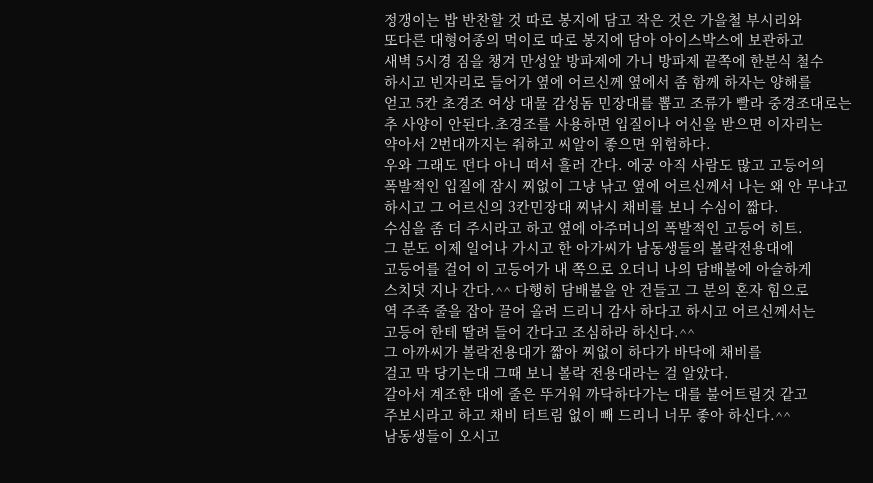정갱이는 밥 반찬할 것 따로 봉지에 담고 작은 것은 가을철 부시리와
또다른 대형어종의 먹이로 따로 봉지에 담아 아이스박스에 보관하고
새벽 5시경 짐을 챙겨 만성앞 방파제에 가니 방파제 끝쪽에 한분식 철수
하시고 빈자리로 들어가 옆에 어르신께 옆에서 좀 함께 하자는 양해를
얻고 5칸 초경조 여상 대물 감성돔 민장대를 뽑고 조류가 빨라 중경조대로는
추 사양이 안된다.초경조를 사용하면 입질이나 어신을 받으면 이자리는
약아서 2번대까지는 줘하고 씨알이 좋으면 위험하다.
우와 그래도 떤다 아니 떠서 흘러 간다. 에궁 아직 사람도 많고 고등어의
폭발적인 입질에 잠시 찌없이 그냥 낚고 옆에 어르신께서 나는 왜 안 무냐고
하시고 그 어르신의 3칸민장대 찌낚시 채비를 보니 수심이 짧다.
수심을 좀 더 주시라고 하고 옆에 아주머니의 폭발적인 고등어 히트.
그 분도 이제 일어나 가시고 한 아가씨가 남동생들의 볼락전용대에
고등어를 걸어 이 고등어가 내 쪽으로 오더니 나의 담배불에 아슬하게
스치덧 지나 간다.^^ 다행히 담배불을 안 건들고 그 분의 혼자 힘으로
역 주족 줄을 잡아 끌어 올려 드리니 감사 하다고 하시고 어르신께서는
고등어 한테 딸려 들어 간다고 조심하라 하신다.^^
그 아까씨가 볼락전용대가 짧아 찌없이 하다가 바닥에 채비를
걸고 막 당기는대 그때 보니 볼락 전용대라는 걸 알았다.
갈아서 계조한 대에 줄은 뚜거워 까닥하다가는 대를 불어트릴것 같고
주보시라고 하고 채비 터트림 없이 빼 드리니 너무 좋아 하신다.^^
남동생들이 오시고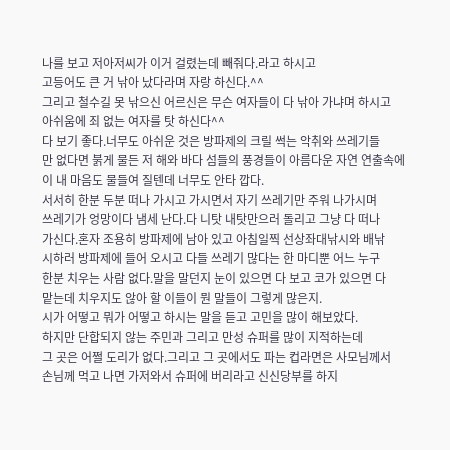나를 보고 저아저씨가 이거 걸렸는데 빼줘다.라고 하시고
고등어도 큰 거 낚아 났다라며 자랑 하신다.^^
그리고 철수길 못 낚으신 어르신은 무슨 여자들이 다 낚아 가냐며 하시고
아쉬움에 죄 없는 여자를 탓 하신다^^
다 보기 좋다.너무도 아쉬운 것은 방파제의 크릴 썩는 악취와 쓰레기들
만 없다면 붉게 물든 저 해와 바다 섬들의 풍경들이 아름다운 자연 연출속에
이 내 마음도 물들여 질텐데 너무도 안타 깝다.
서서히 한분 두분 떠나 가시고 가시면서 자기 쓰레기만 주워 나가시며
쓰레기가 엉망이다 냄세 난다.다 니탓 내탓만으러 돌리고 그냥 다 떠나
가신다.혼자 조용히 방파제에 남아 있고 아침일찍 선상좌대낚시와 배낚
시하러 방파제에 들어 오시고 다들 쓰레기 많다는 한 마디뿐 어느 누구
한분 치우는 사람 없다.말을 말던지 눈이 있으면 다 보고 코가 있으면 다
맡는데 치우지도 않아 할 이들이 뭔 말들이 그렇게 많은지.
시가 어떻고 뭐가 어떻고 하시는 말을 듣고 고민을 많이 해보았다.
하지만 단합되지 않는 주민과 그리고 만성 슈퍼를 많이 지적하는데
그 곳은 어쩔 도리가 없다.그리고 그 곳에서도 파는 컵라면은 사모님께서
손님께 먹고 나면 가저와서 슈퍼에 버리라고 신신당부를 하지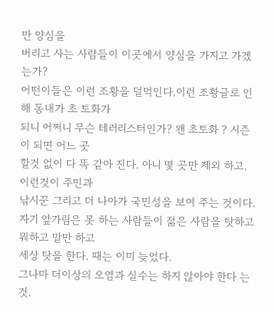만 양심을
버리고 사는 사람들이 이곳에서 양심을 가지고 가겠는가?
어떤이들은 이런 조황을 덜먹인다.이런 조황글로 인해 동내가 초 토화가
되니 어쩌니 무슨 테러리스터인가? 왠 초토화 ? 시즌이 되면 어느 곳
할것 없이 다 똑 같아 진다. 아니 몇 곳만 제외 하고.이런것이 주민과
낚시꾼 그리고 더 나아가 국민성을 보여 주는 것이다.
자기 앞가림은 못 하는 사람들이 젊은 사람을 탓하고 뭐하고 말만 하고
세상 탓을 한다. 때는 이미 늦었다.
그나마 더이상의 오염과 실수는 하지 않아야 한다 는 것.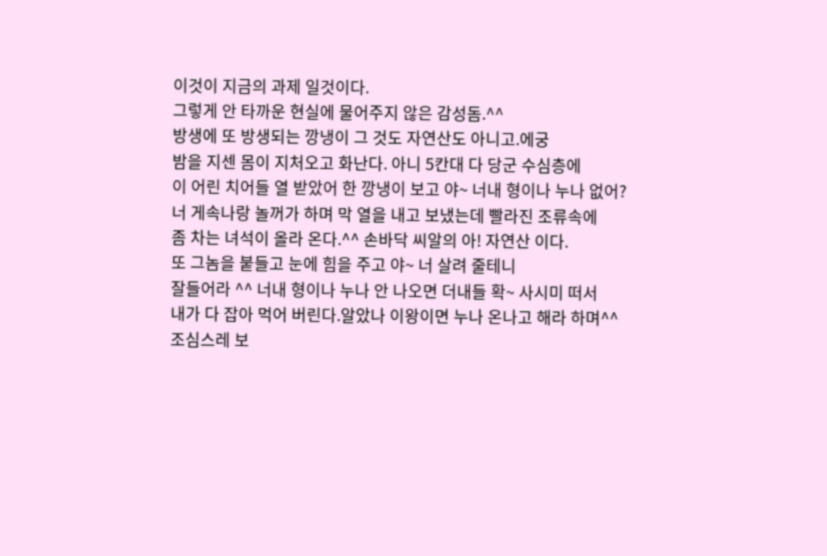이것이 지금의 과제 일것이다.
그렇게 안 타까운 현실에 물어주지 않은 감성돔.^^
방생에 또 방생되는 깡냉이 그 것도 자연산도 아니고.에궁
밤을 지센 몸이 지처오고 화난다. 아니 5칸대 다 당군 수심층에
이 어린 치어들 열 받았어 한 깡냉이 보고 야~ 너내 형이나 누나 없어?
너 게속나랑 놀꺼가 하며 막 열을 내고 보냈는데 빨라진 조류속에
좀 차는 녀석이 올라 온다.^^ 손바닥 씨알의 아! 자연산 이다.
또 그놈을 붙들고 눈에 힘을 주고 야~ 너 살려 줄테니
잘들어라 ^^ 너내 형이나 누나 안 나오면 더내들 확~ 사시미 떠서
내가 다 잡아 먹어 버린다.알았나 이왕이면 누나 온나고 해라 하며^^
조심스레 보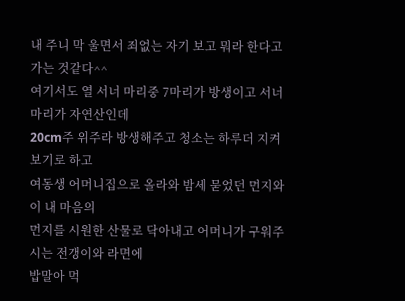내 주니 막 울면서 죄없는 자기 보고 뭐라 한다고 가는 것같다^^
여기서도 열 서너 마리중 7마리가 방생이고 서너마리가 자연산인데
20cm주 위주라 방생해주고 청소는 하루더 지켜 보기로 하고
여동생 어머니집으로 올라와 밤세 묻었던 먼지와 이 내 마음의
먼지를 시원한 산물로 닥아내고 어머니가 구워주시는 전갱이와 라면에
밥말아 먹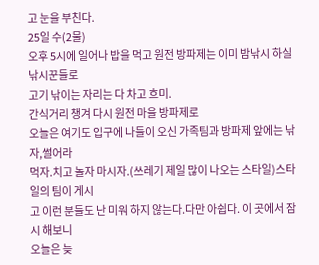고 눈을 부친다.
25일 수(2물)
오후 5시에 일어나 밥을 먹고 원전 방파제는 이미 밤낚시 하실 낚시꾼들로
고기 낚이는 자리는 다 차고 흐미.
간식거리 챙겨 다시 원전 마을 방파제로
오늘은 여기도 입구에 나들이 오신 가족팀과 방파제 앞에는 낚자,썰어라
먹자.치고 놀자 마시자.(쓰레기 제일 많이 나오는 스타일)스타일의 팀이 게시
고 이런 분들도 난 미워 하지 않는다.다만 아쉽다. 이 곳에서 잠시 해보니
오늘은 늦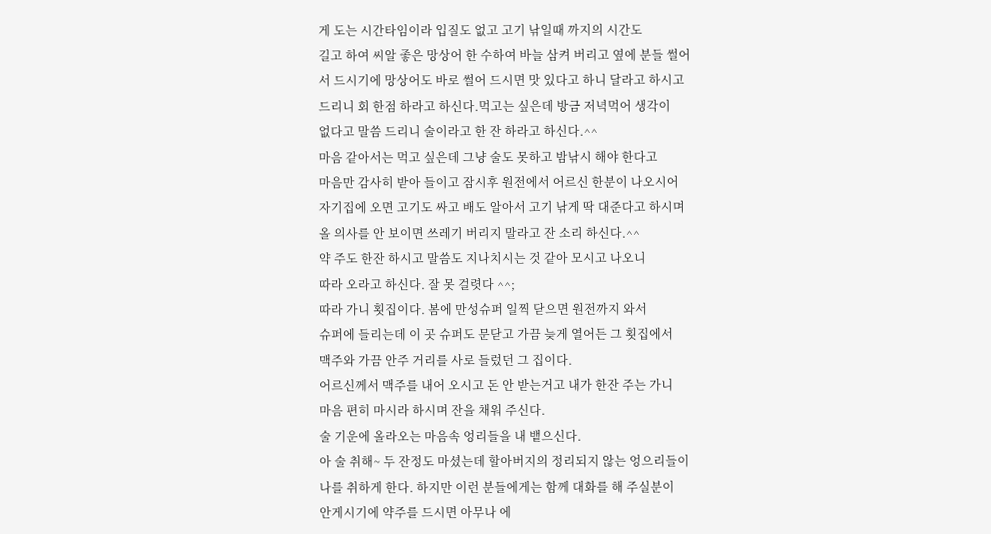게 도는 시간타임이라 입질도 없고 고기 낚일때 까지의 시간도
길고 하여 씨알 좋은 망상어 한 수하여 바늘 삼켜 버리고 옆에 분들 썰어
서 드시기에 망상어도 바로 썰어 드시면 맛 있다고 하니 달라고 하시고
드리니 회 한점 하라고 하신다.먹고는 싶은데 방금 저녁먹어 생각이
없다고 말씀 드리니 술이라고 한 잔 하라고 하신다.^^
마음 같아서는 먹고 싶은데 그냥 술도 못하고 밤낚시 해야 한다고
마음만 감사히 받아 들이고 잠시후 원전에서 어르신 한분이 나오시어
자기집에 오면 고기도 싸고 배도 알아서 고기 낚게 딱 대준다고 하시며
올 의사를 안 보이면 쓰레기 버리지 말라고 잔 소리 하신다.^^
약 주도 한잔 하시고 말씀도 지나치시는 것 같아 모시고 나오니
따라 오라고 하신다. 잘 못 걸렷다 ^^;
따라 가니 횟집이다. 봄에 만성슈퍼 일찍 닫으면 원전까지 와서
슈퍼에 들리는데 이 곳 슈퍼도 문닫고 가끔 늦게 열어든 그 횟집에서
맥주와 가끔 안주 거리를 사로 들렀던 그 집이다.
어르신께서 맥주를 내어 오시고 돈 안 받는거고 내가 한잔 주는 가니
마음 편히 마시라 하시며 잔을 채워 주신다.
술 기운에 올라오는 마음속 엉리들을 내 뱉으신다.
아 술 취해~ 두 잔정도 마셨는데 할아버지의 정리되지 않는 엉으리들이
나를 취하게 한다. 하지만 이런 분들에게는 함께 대화를 해 주실분이
안게시기에 약주를 드시면 아무나 에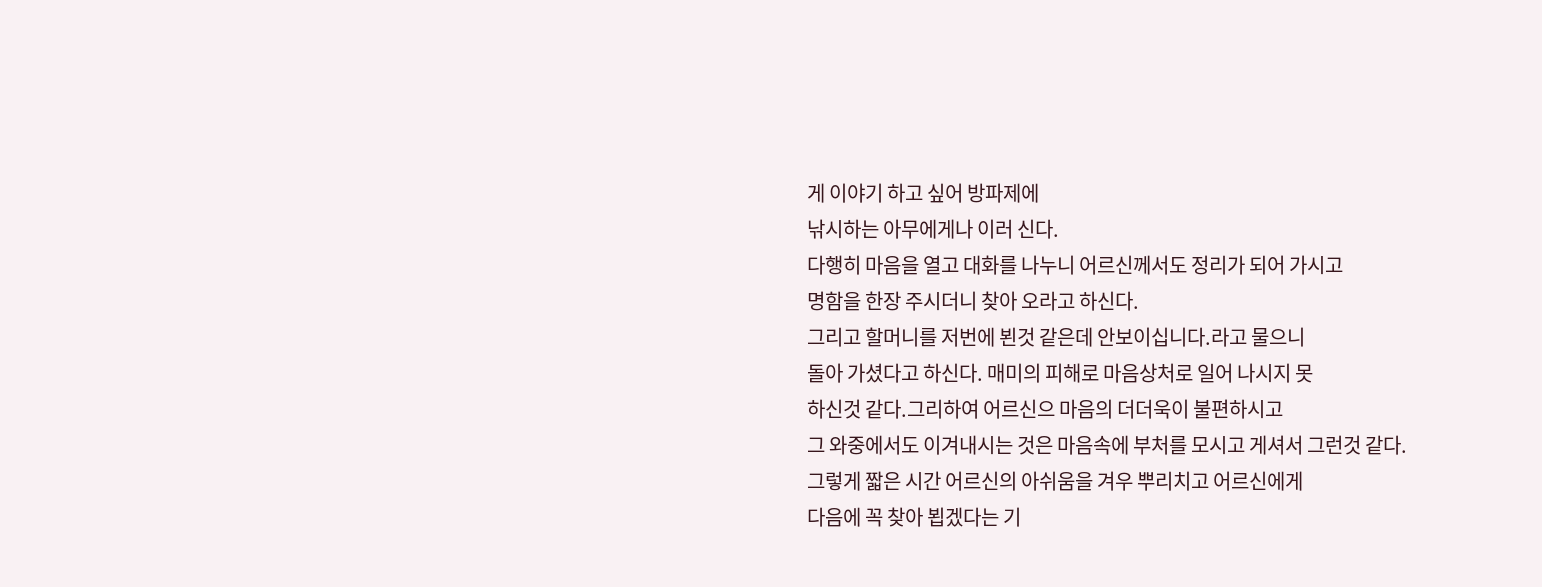게 이야기 하고 싶어 방파제에
낚시하는 아무에게나 이러 신다.
다행히 마음을 열고 대화를 나누니 어르신께서도 정리가 되어 가시고
명함을 한장 주시더니 찾아 오라고 하신다.
그리고 할머니를 저번에 뵌것 같은데 안보이십니다.라고 물으니
돌아 가셨다고 하신다. 매미의 피해로 마음상처로 일어 나시지 못
하신것 같다.그리하여 어르신으 마음의 더더욱이 불편하시고
그 와중에서도 이겨내시는 것은 마음속에 부처를 모시고 게셔서 그런것 같다.
그렇게 짧은 시간 어르신의 아쉬움을 겨우 뿌리치고 어르신에게
다음에 꼭 찾아 뵙겠다는 기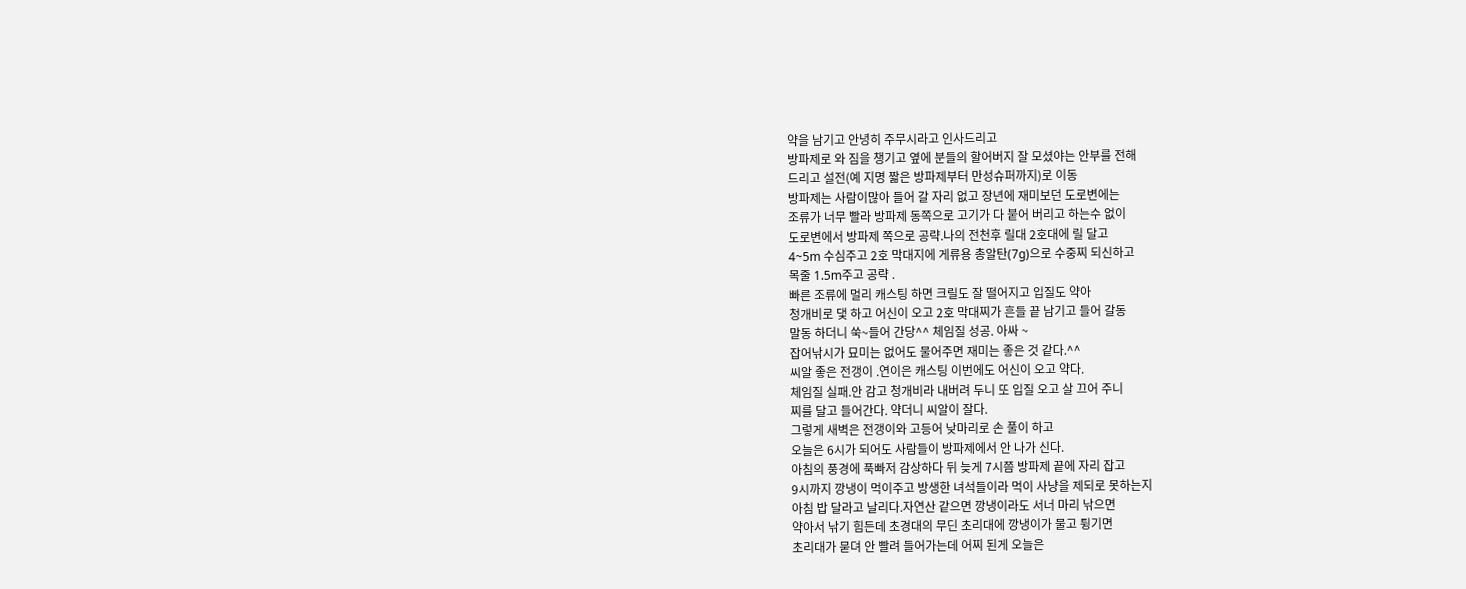약을 남기고 안녕히 주무시라고 인사드리고
방파제로 와 짐을 챙기고 옆에 분들의 할어버지 잘 모셨야는 안부를 전해
드리고 설전(예 지명 짧은 방파제부터 만성슈퍼까지)로 이동
방파제는 사람이많아 들어 갈 자리 없고 장년에 재미보던 도로변에는
조류가 너무 빨라 방파제 동쪽으로 고기가 다 붙어 버리고 하는수 없이
도로변에서 방파제 쪽으로 공략.나의 전천후 릴대 2호대에 릴 달고
4~5m 수심주고 2호 막대지에 게류용 총알탄(7g)으로 수중찌 되신하고
목줄 1.5m주고 공략 .
빠른 조류에 멀리 캐스팅 하면 크릴도 잘 떨어지고 입질도 약아
청개비로 댗 하고 어신이 오고 2호 막대찌가 흔들 끝 남기고 들어 갈동
말동 하더니 쑥~들어 간당^^ 체임질 성공. 아싸 ~
잡어낚시가 묘미는 없어도 물어주면 재미는 좋은 것 같다.^^
씨알 좋은 전갱이 .연이은 캐스팅 이번에도 어신이 오고 약다.
체임질 실패.안 감고 청개비라 내버려 두니 또 입질 오고 살 끄어 주니
찌를 달고 들어간다. 약더니 씨알이 잘다.
그렇게 새벽은 전갱이와 고등어 낮마리로 손 풀이 하고
오늘은 6시가 되어도 사람들이 방파제에서 안 나가 신다.
아침의 풍경에 푹빠저 감상하다 뒤 늦게 7시쯤 방파제 끝에 자리 잡고
9시까지 깡냉이 먹이주고 방생한 녀석들이라 먹이 사냥을 제되로 못하는지
아침 밥 달라고 날리다.자연산 같으면 깡냉이라도 서너 마리 낚으면
약아서 낚기 힘든데 초경대의 무딘 초리대에 깡냉이가 물고 튕기면
초리대가 묻뎌 안 빨려 들어가는데 어찌 된게 오늘은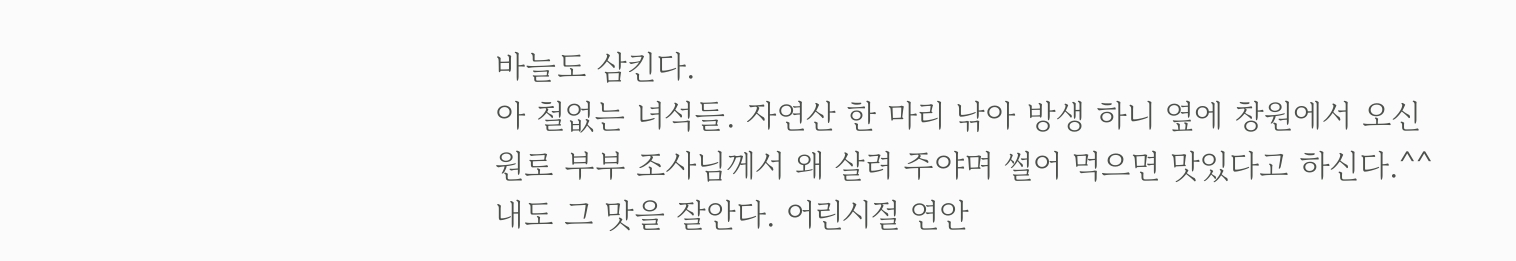바늘도 삼킨다.
아 철없는 녀석들. 자연산 한 마리 낚아 방생 하니 옆에 창원에서 오신
원로 부부 조사님께서 왜 살려 주야며 썰어 먹으면 맛있다고 하신다.^^
내도 그 맛을 잘안다. 어린시절 연안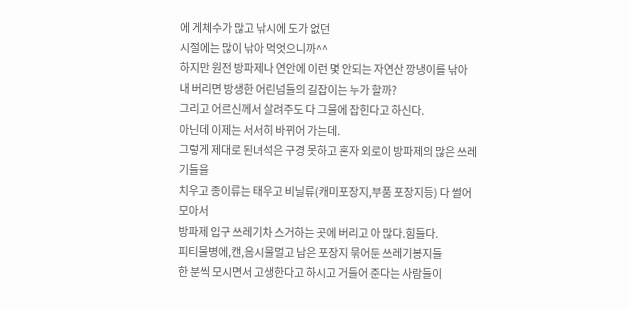에 게체수가 많고 낚시에 도가 없던
시절에는 많이 낚아 먹엇으니까^^
하지만 원전 방파제나 연안에 이런 몇 안되는 자연산 깡냉이를 낚아
내 버리면 방생한 어린넘들의 길잡이는 누가 할까?
그리고 어르신께서 살려주도 다 그물에 잡힌다고 하신다.
아닌데 이제는 서서히 바뀌어 가는데.
그렇게 제대로 된녀석은 구경 못하고 혼자 외로이 방파제의 많은 쓰레기들을
치우고 종이류는 태우고 비닐류(캐미포장지,부품 포장지등) 다 썰어 모아서
방파제 입구 쓰레기차 스거하는 곳에 버리고 아 많다.힘들다.
피티물병에,캔,음시물멀고 남은 포장지 묶어둔 쓰레기봉지들
한 분씩 모시면서 고생한다고 하시고 거들어 준다는 사람들이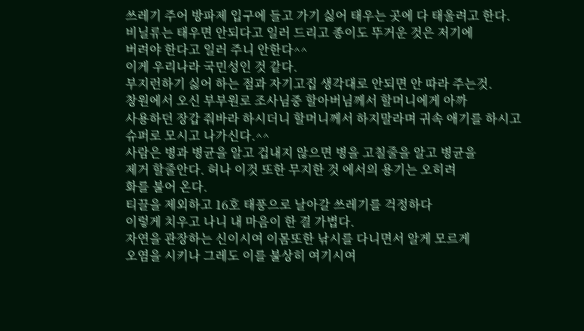쓰레기 주어 방파제 입구에 들고 가기 싫어 태우는 곳에 다 태울려고 한다.
비닐류는 태우면 안되다고 일러 드리고 종이도 뚜거운 것은 저기에
버려야 한다고 일러 주니 안한다^^
이게 우리나라 국민성인 것 같다.
부지런하기 싫어 하는 점과 자기고집 생각대로 안되면 안 따라 주는것.
창원에서 오신 부부원로 조사님중 할아버님께서 할머니에게 아까
사용하던 장갑 줘바라 하시더니 할머니께서 하지말라며 귀속 애기를 하시고
슈퍼로 모시고 나가신다.^^
사람은 병과 병균을 알고 겁내지 않으면 병을 고칠줄을 알고 병균을
제거 할줄안다. 허나 이것 또한 무지한 것 에서의 용기는 오히려
화를 불어 온다.
티끌을 제외하고 16호 태풍으로 날아갈 쓰레기를 걱정하다
이렇게 치우고 나니 내 마음이 한 결 가볍다.
자연을 관장하는 신이시여 이몸또한 낚시를 다니면서 알게 모르게
오염을 시키나 그레도 이를 불상히 여기시여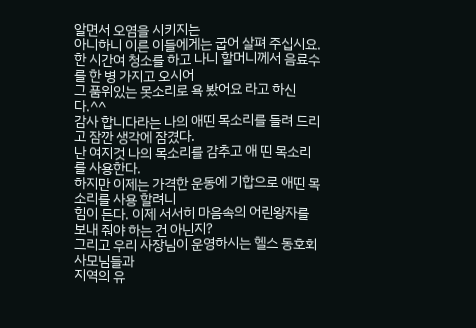알면서 오염을 시키지는
아니하니 이른 이들에게는 굽어 살펴 주십시요.
한 시간여 청소를 하고 나니 할머니께서 음료수를 한 병 가지고 오시어
그 품위있는 못소리로 욕 봤어요 라고 하신다.^^
감사 합니다라는 나의 애띤 목소리를 들려 드리고 잠깐 생각에 잠겼다.
난 여지것 나의 목소리를 감추고 애 띤 목소리를 사용한다.
하지만 이제는 가격한 운동에 기합으로 애띤 목소리를 사용 할려니
힘이 든다. 이제 서서히 마음속의 어린왕자를 보내 줘야 하는 건 아닌지?
그리고 우리 사장님이 운영하시는 헬스 동호회 사모님들과
지역의 유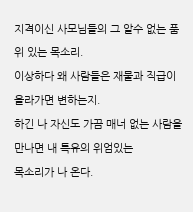지격이신 사모님들의 그 알수 없는 품위 있는 목소리.
이상하다 왜 사람들은 재물과 직급이 올라가면 변하는지.
하긴 나 자신도 가끔 매너 없는 사람을 만나면 내 특유의 위엄있는
목소리가 나 온다.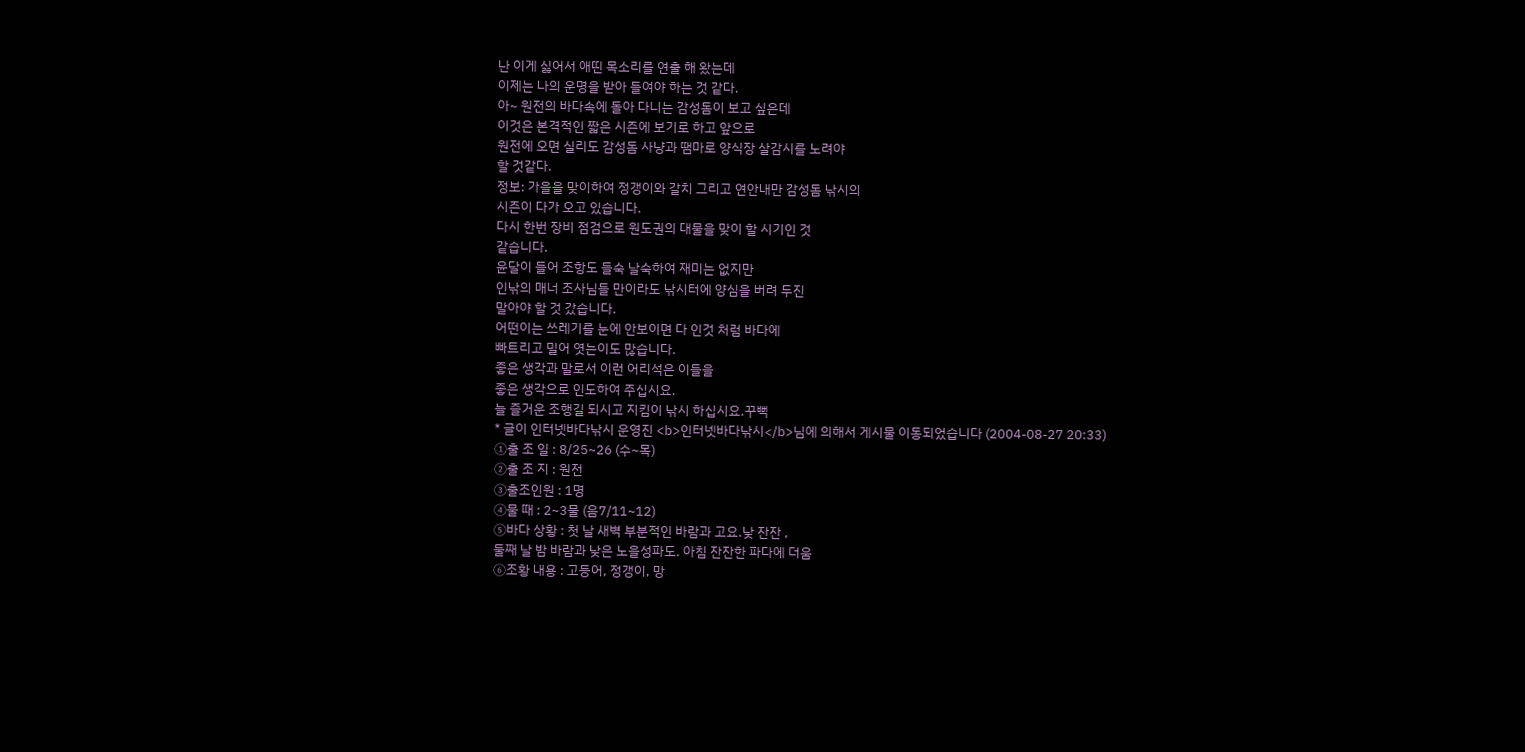난 이게 싫어서 애띤 목소리를 연출 해 왔는데
이제는 나의 운명을 받아 들여야 하는 것 같다.
아~ 원전의 바다속에 돌아 다니는 감성돔이 보고 싶은데
이것은 본격적인 짧은 시즌에 보기로 하고 앞으로
원전에 오면 실리도 감성돔 사냥과 땜마로 양식장 살감시를 노려야
할 것같다.
정보: 가을을 맞이하여 정갱이와 갈치 그리고 연안내만 감성돔 낚시의
시즌이 다가 오고 있습니다.
다시 한번 장비 점검으로 원도권의 대물을 맞이 할 시기인 것
같습니다.
윤달이 들어 조항도 들숙 날숙하여 재미는 없지만
인낚의 매너 조사님들 만이라도 낚시터에 양심을 버려 두진
말아야 할 것 갔습니다.
어떤이는 쓰레기를 눈에 안보이면 다 인것 처럼 바다에
빠트리고 밀어 엿는이도 많습니다.
좋은 생각과 말로서 이런 어리석은 이들을
좋은 생각으로 인도하여 주십시요.
늘 즐거운 조행길 되시고 지킴이 낚시 하십시요.꾸뻑
* 글이 인터넷바다낚시 운영진 <b>인터넷바다낚시</b>님에 의해서 게시물 이동되었습니다 (2004-08-27 20:33)
①출 조 일 : 8/25~26 (수~목)
②출 조 지 : 원전
③출조인원 : 1명
④물 때 : 2~3물 (음7/11~12)
⑤바다 상황 : 첫 날 새벽 부분적인 바람과 고요.낮 잔잔 ,
둘째 날 밤 바람과 낮은 노을성파도. 아침 잔잔한 파다에 더움
⑥조황 내용 : 고등어, 정갱이, 망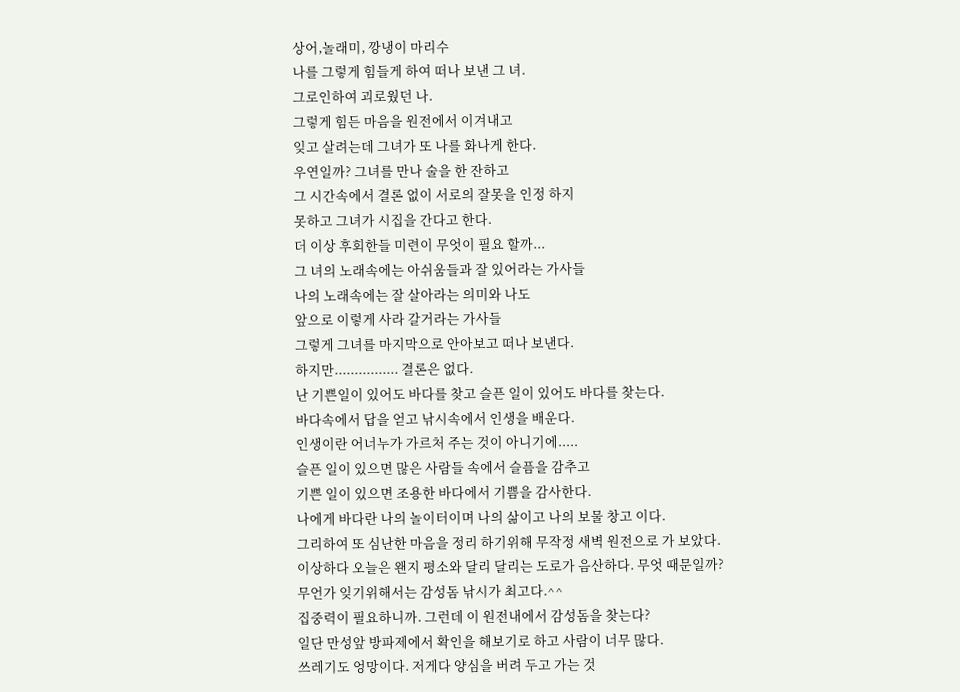상어,놀래미, 깡냉이 마리수
나를 그렇게 힘들게 하여 떠나 보낸 그 녀.
그로인하여 괴로웠던 나.
그렇게 힘든 마음을 원전에서 이겨내고
잊고 살려는데 그녀가 또 나를 화나게 한다.
우연일까? 그녀를 만나 술을 한 잔하고
그 시간속에서 결론 없이 서로의 잘못을 인정 하지
못하고 그녀가 시집을 간다고 한다.
더 이상 후회한들 미련이 무엇이 필요 할까...
그 녀의 노래속에는 아쉬움들과 잘 있어라는 가사들
나의 노래속에는 잘 살아라는 의미와 나도
앞으로 이렇게 사라 갈거라는 가사들
그렇게 그녀를 마지막으로 안아보고 떠나 보낸다.
하지만................ 결론은 없다.
난 기쁜일이 있어도 바다를 찾고 슬픈 일이 있어도 바다를 찾는다.
바다속에서 답을 얻고 낚시속에서 인생을 배운다.
인생이란 어너누가 가르처 주는 것이 아니기에.....
슬픈 일이 있으면 많은 사람들 속에서 슬픔을 감추고
기쁜 일이 있으면 조용한 바다에서 기쁨을 감사한다.
나에게 바다란 나의 놀이터이며 나의 삶이고 나의 보물 창고 이다.
그리하여 또 심난한 마음을 정리 하기위해 무작정 새벽 원전으로 가 보았다.
이상하다 오늘은 왠지 평소와 달리 달리는 도로가 음산하다. 무엇 때문일까?
무언가 잊기위해서는 감성돔 낚시가 최고다.^^
집중력이 필요하니까. 그런데 이 원전내에서 감성돔을 찾는다?
일단 만성앞 방파제에서 확인을 해보기로 하고 사람이 너무 많다.
쓰레기도 엉망이다. 저게다 양심을 버려 두고 가는 것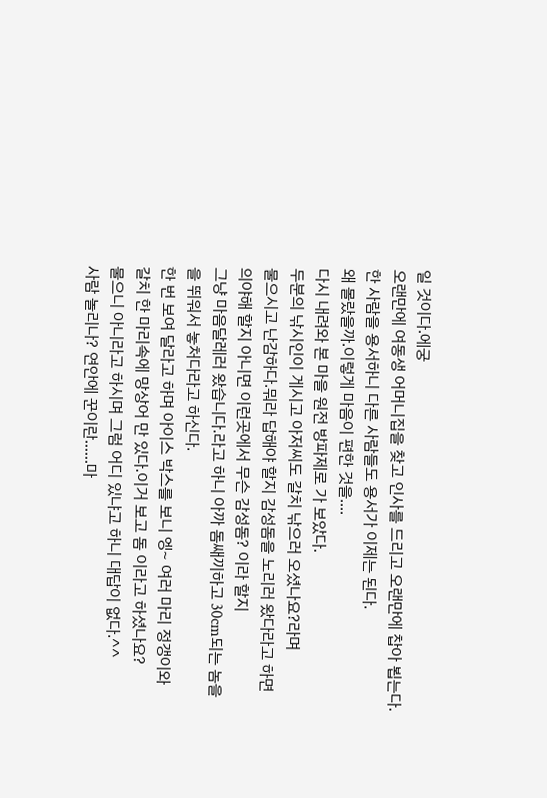일 것이다.에궁
오랜만에 여동생 어머니집을 찾고 인사를 드리고 오랜만에 찹아 뵙는다.
한 사람을 용서하니 다른 사람들도 용서가 이제는 된다.
왜 몰랐을까.이렇게 마음이 편한 것을....
다시 내려와 본 마을 원전 방파제로 가 보았다.
두분의 낚시인이 게시고 아저씨도 갈치 낚으러 오셨나요?라며
물으시고 난감하다.뭐라 답해야 할지 감성돔을 노리러 왔다라고 하면
의야해 할지 아니면 이런곳에서 무슨 감성돔? 이라 할지
그냥 마음달레러 왔습니다.라고 하니 아까 돔쌔끼하고 30cm되는 놈을
을 뛰워서 놓처다라고 하신다.
한 번 보여 달라고 하며 아이스 박스를 보니 엥~ 여러 마리 정갱이와
갈치 한 마리속에 망상어 만 있다.이거 보고 돔 이라고 하셨나요?
물으니 아니라고 하시며 그럼 어디 있냐고 하니 대답이 없다.^^
사람 놀리나? 연안에 꾼이란......마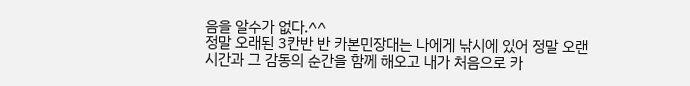음을 알수가 없다.^^
정말 오래된 3칸반 반 카본민장대는 나에게 낚시에 있어 정말 오랜
시간과 그 감동의 순간을 함께 해오고 내가 처음으로 카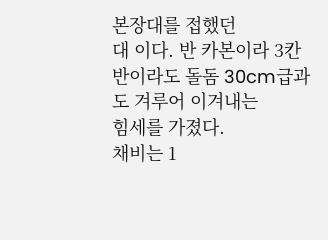본장대를 접했던
대 이다. 반 카본이라 3칸반이라도 돌돔 30cm급과도 겨루어 이겨내는
힘세를 가졌다.
채비는 1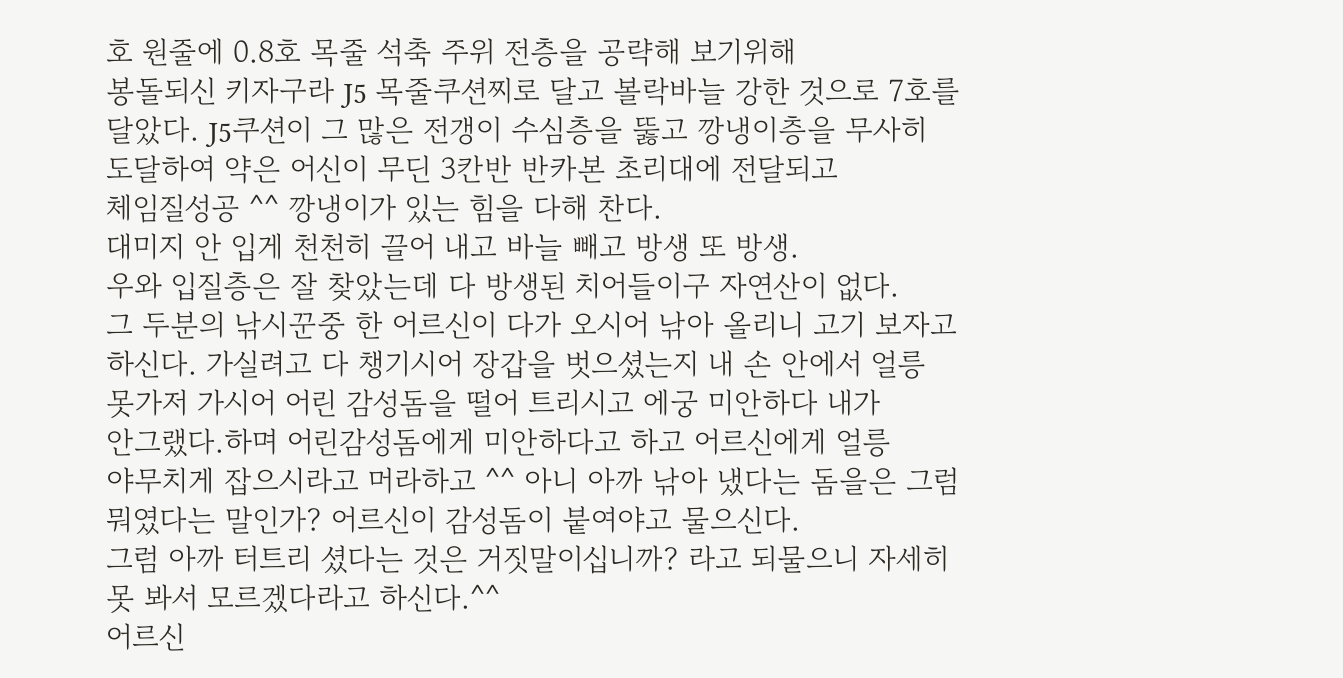호 원줄에 0.8호 목줄 석축 주위 전층을 공략해 보기위해
봉돌되신 키자구라 J5 목줄쿠션찌로 달고 볼락바늘 강한 것으로 7호를
달았다. J5쿠션이 그 많은 전갱이 수심층을 뚫고 깡냉이층을 무사히
도달하여 약은 어신이 무딘 3칸반 반카본 초리대에 전달되고
체임질성공 ^^ 깡냉이가 있는 힘을 다해 찬다.
대미지 안 입게 천천히 끌어 내고 바늘 빼고 방생 또 방생.
우와 입질층은 잘 찾았는데 다 방생된 치어들이구 자연산이 없다.
그 두분의 낚시꾼중 한 어르신이 다가 오시어 낚아 올리니 고기 보자고
하신다. 가실려고 다 챙기시어 장갑을 벗으셨는지 내 손 안에서 얼릉
못가저 가시어 어린 감성돔을 떨어 트리시고 에궁 미안하다 내가
안그랬다.하며 어린감성돔에게 미안하다고 하고 어르신에게 얼릉
야무치게 잡으시라고 머라하고 ^^ 아니 아까 낚아 냈다는 돔을은 그럼
뭐였다는 말인가? 어르신이 감성돔이 붙여야고 물으신다.
그럼 아까 터트리 셨다는 것은 거짓말이십니까? 라고 되물으니 자세히
못 봐서 모르겠다라고 하신다.^^
어르신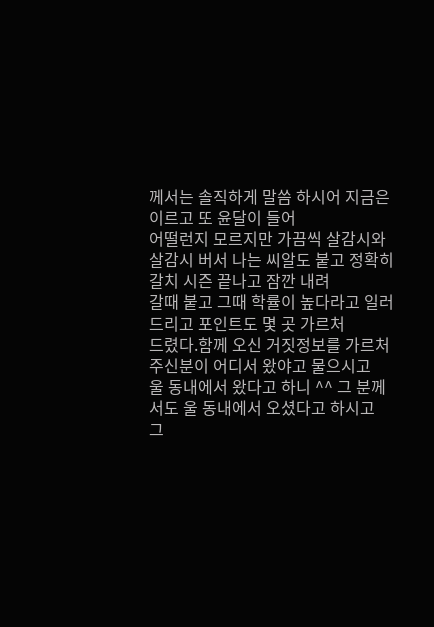께서는 솔직하게 말씀 하시어 지금은 이르고 또 윤달이 들어
어떨런지 모르지만 가끔씩 살감시와
살감시 버서 나는 씨알도 붙고 정확히 갈치 시즌 끝나고 잠깐 내려
갈때 붙고 그때 학률이 높다라고 일러 드리고 포인트도 몇 곳 가르처
드렸다.함께 오신 거짓정보를 가르처 주신분이 어디서 왔야고 물으시고
울 동내에서 왔다고 하니 ^^ 그 분께서도 울 동내에서 오셨다고 하시고
그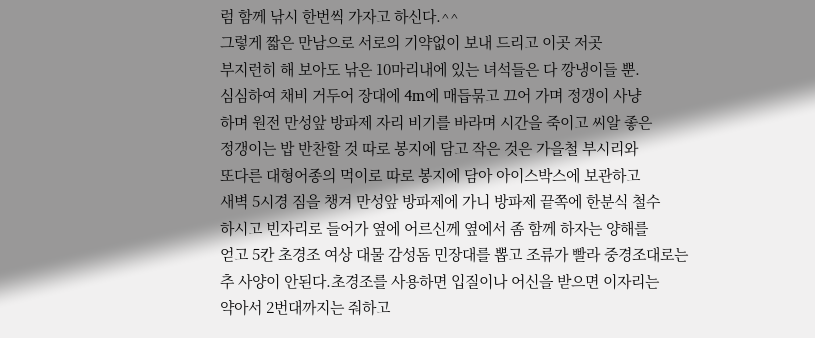럼 함께 낚시 한번씩 가자고 하신다.^^
그렇게 짧은 만남으로 서로의 기약없이 보내 드리고 이곳 저곳
부지런히 해 보아도 낚은 10마리내에 있는 녀석들은 다 깡냉이들 뿐.
심심하여 채비 거두어 장대에 4m에 매듭묶고 끄어 가며 정갱이 사냥
하며 원전 만성앞 방파제 자리 비기를 바라며 시간을 죽이고 씨알 좋은
정갱이는 밥 반찬할 것 따로 봉지에 담고 작은 것은 가을철 부시리와
또다른 대형어종의 먹이로 따로 봉지에 담아 아이스박스에 보관하고
새벽 5시경 짐을 챙겨 만성앞 방파제에 가니 방파제 끝쪽에 한분식 철수
하시고 빈자리로 들어가 옆에 어르신께 옆에서 좀 함께 하자는 양해를
얻고 5칸 초경조 여상 대물 감성돔 민장대를 뽑고 조류가 빨라 중경조대로는
추 사양이 안된다.초경조를 사용하면 입질이나 어신을 받으면 이자리는
약아서 2번대까지는 줘하고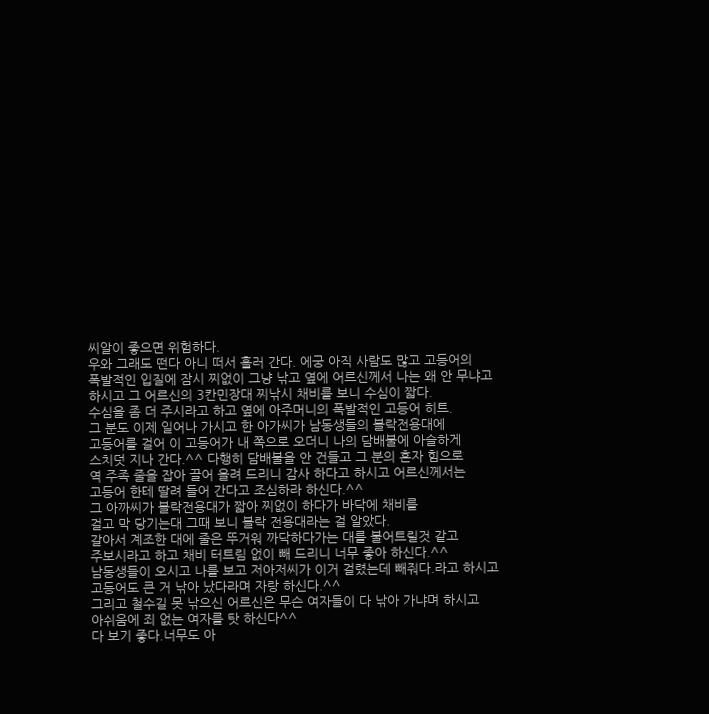씨알이 좋으면 위험하다.
우와 그래도 떤다 아니 떠서 흘러 간다. 에궁 아직 사람도 많고 고등어의
폭발적인 입질에 잠시 찌없이 그냥 낚고 옆에 어르신께서 나는 왜 안 무냐고
하시고 그 어르신의 3칸민장대 찌낚시 채비를 보니 수심이 짧다.
수심을 좀 더 주시라고 하고 옆에 아주머니의 폭발적인 고등어 히트.
그 분도 이제 일어나 가시고 한 아가씨가 남동생들의 볼락전용대에
고등어를 걸어 이 고등어가 내 쪽으로 오더니 나의 담배불에 아슬하게
스치덧 지나 간다.^^ 다행히 담배불을 안 건들고 그 분의 혼자 힘으로
역 주족 줄을 잡아 끌어 올려 드리니 감사 하다고 하시고 어르신께서는
고등어 한테 딸려 들어 간다고 조심하라 하신다.^^
그 아까씨가 볼락전용대가 짧아 찌없이 하다가 바닥에 채비를
걸고 막 당기는대 그때 보니 볼락 전용대라는 걸 알았다.
갈아서 계조한 대에 줄은 뚜거워 까닥하다가는 대를 불어트릴것 같고
주보시라고 하고 채비 터트림 없이 빼 드리니 너무 좋아 하신다.^^
남동생들이 오시고 나를 보고 저아저씨가 이거 걸렸는데 빼줘다.라고 하시고
고등어도 큰 거 낚아 났다라며 자랑 하신다.^^
그리고 철수길 못 낚으신 어르신은 무슨 여자들이 다 낚아 가냐며 하시고
아쉬움에 죄 없는 여자를 탓 하신다^^
다 보기 좋다.너무도 아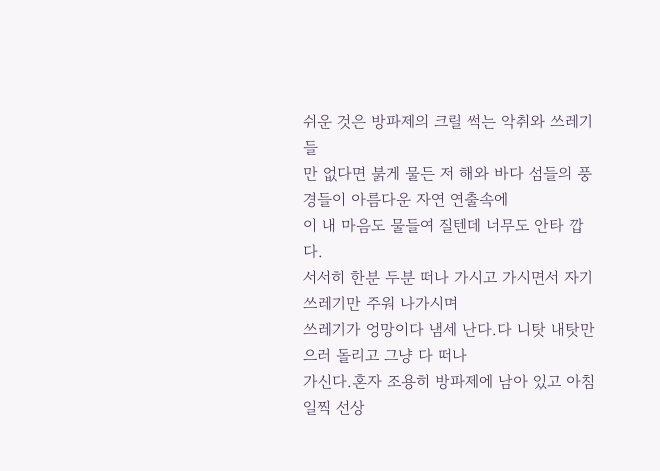쉬운 것은 방파제의 크릴 썩는 악취와 쓰레기들
만 없다면 붉게 물든 저 해와 바다 섬들의 풍경들이 아름다운 자연 연출속에
이 내 마음도 물들여 질텐데 너무도 안타 깝다.
서서히 한분 두분 떠나 가시고 가시면서 자기 쓰레기만 주워 나가시며
쓰레기가 엉망이다 냄세 난다.다 니탓 내탓만으러 돌리고 그냥 다 떠나
가신다.혼자 조용히 방파제에 남아 있고 아침일찍 선상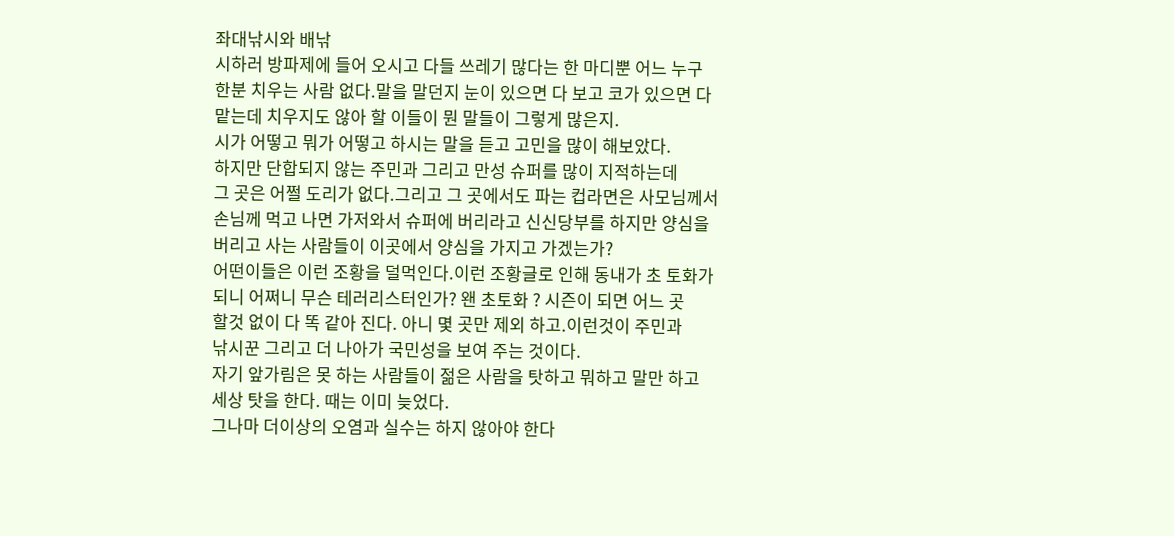좌대낚시와 배낚
시하러 방파제에 들어 오시고 다들 쓰레기 많다는 한 마디뿐 어느 누구
한분 치우는 사람 없다.말을 말던지 눈이 있으면 다 보고 코가 있으면 다
맡는데 치우지도 않아 할 이들이 뭔 말들이 그렇게 많은지.
시가 어떻고 뭐가 어떻고 하시는 말을 듣고 고민을 많이 해보았다.
하지만 단합되지 않는 주민과 그리고 만성 슈퍼를 많이 지적하는데
그 곳은 어쩔 도리가 없다.그리고 그 곳에서도 파는 컵라면은 사모님께서
손님께 먹고 나면 가저와서 슈퍼에 버리라고 신신당부를 하지만 양심을
버리고 사는 사람들이 이곳에서 양심을 가지고 가겠는가?
어떤이들은 이런 조황을 덜먹인다.이런 조황글로 인해 동내가 초 토화가
되니 어쩌니 무슨 테러리스터인가? 왠 초토화 ? 시즌이 되면 어느 곳
할것 없이 다 똑 같아 진다. 아니 몇 곳만 제외 하고.이런것이 주민과
낚시꾼 그리고 더 나아가 국민성을 보여 주는 것이다.
자기 앞가림은 못 하는 사람들이 젊은 사람을 탓하고 뭐하고 말만 하고
세상 탓을 한다. 때는 이미 늦었다.
그나마 더이상의 오염과 실수는 하지 않아야 한다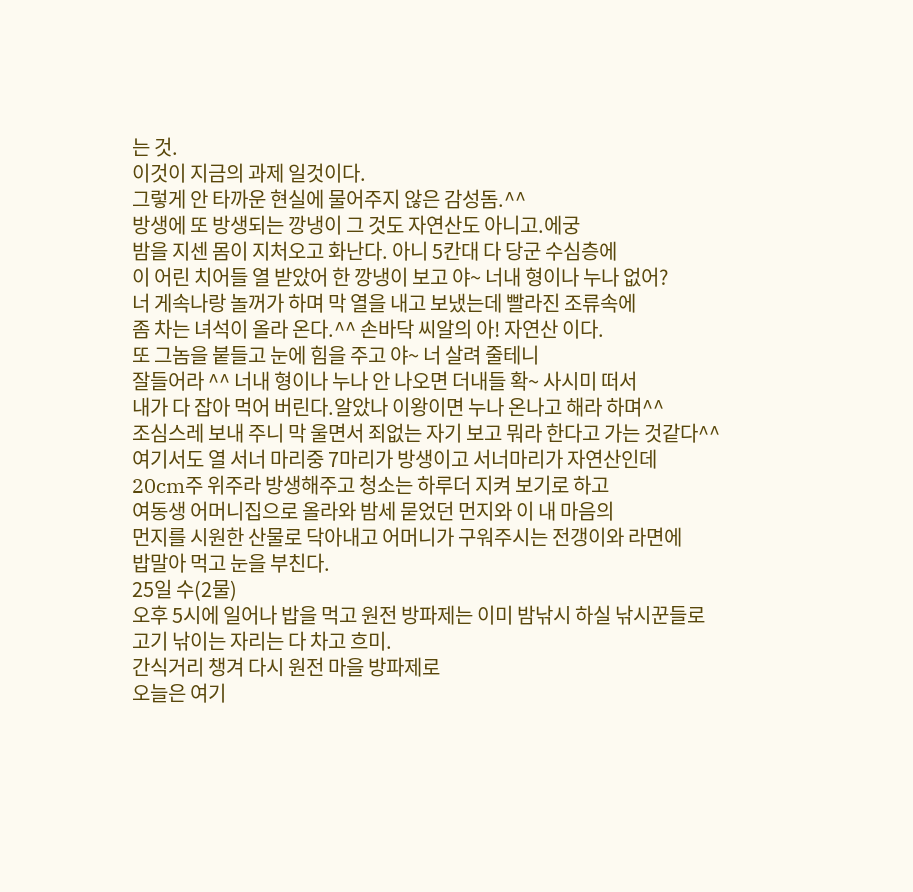는 것.
이것이 지금의 과제 일것이다.
그렇게 안 타까운 현실에 물어주지 않은 감성돔.^^
방생에 또 방생되는 깡냉이 그 것도 자연산도 아니고.에궁
밤을 지센 몸이 지처오고 화난다. 아니 5칸대 다 당군 수심층에
이 어린 치어들 열 받았어 한 깡냉이 보고 야~ 너내 형이나 누나 없어?
너 게속나랑 놀꺼가 하며 막 열을 내고 보냈는데 빨라진 조류속에
좀 차는 녀석이 올라 온다.^^ 손바닥 씨알의 아! 자연산 이다.
또 그놈을 붙들고 눈에 힘을 주고 야~ 너 살려 줄테니
잘들어라 ^^ 너내 형이나 누나 안 나오면 더내들 확~ 사시미 떠서
내가 다 잡아 먹어 버린다.알았나 이왕이면 누나 온나고 해라 하며^^
조심스레 보내 주니 막 울면서 죄없는 자기 보고 뭐라 한다고 가는 것같다^^
여기서도 열 서너 마리중 7마리가 방생이고 서너마리가 자연산인데
20cm주 위주라 방생해주고 청소는 하루더 지켜 보기로 하고
여동생 어머니집으로 올라와 밤세 묻었던 먼지와 이 내 마음의
먼지를 시원한 산물로 닥아내고 어머니가 구워주시는 전갱이와 라면에
밥말아 먹고 눈을 부친다.
25일 수(2물)
오후 5시에 일어나 밥을 먹고 원전 방파제는 이미 밤낚시 하실 낚시꾼들로
고기 낚이는 자리는 다 차고 흐미.
간식거리 챙겨 다시 원전 마을 방파제로
오늘은 여기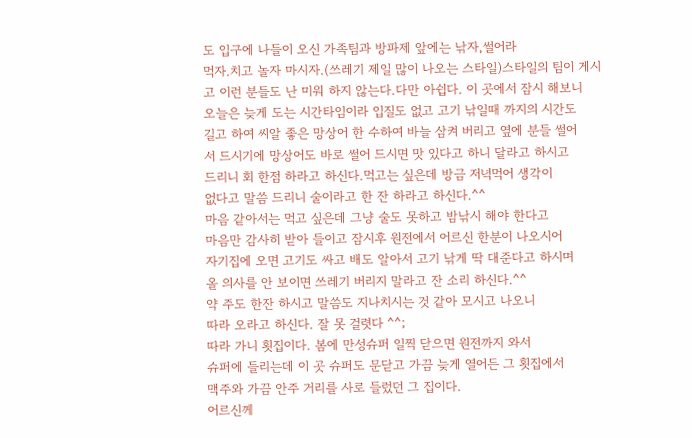도 입구에 나들이 오신 가족팀과 방파제 앞에는 낚자,썰어라
먹자.치고 놀자 마시자.(쓰레기 제일 많이 나오는 스타일)스타일의 팀이 게시
고 이런 분들도 난 미워 하지 않는다.다만 아쉽다. 이 곳에서 잠시 해보니
오늘은 늦게 도는 시간타임이라 입질도 없고 고기 낚일때 까지의 시간도
길고 하여 씨알 좋은 망상어 한 수하여 바늘 삼켜 버리고 옆에 분들 썰어
서 드시기에 망상어도 바로 썰어 드시면 맛 있다고 하니 달라고 하시고
드리니 회 한점 하라고 하신다.먹고는 싶은데 방금 저녁먹어 생각이
없다고 말씀 드리니 술이라고 한 잔 하라고 하신다.^^
마음 같아서는 먹고 싶은데 그냥 술도 못하고 밤낚시 해야 한다고
마음만 감사히 받아 들이고 잠시후 원전에서 어르신 한분이 나오시어
자기집에 오면 고기도 싸고 배도 알아서 고기 낚게 딱 대준다고 하시며
올 의사를 안 보이면 쓰레기 버리지 말라고 잔 소리 하신다.^^
약 주도 한잔 하시고 말씀도 지나치시는 것 같아 모시고 나오니
따라 오라고 하신다. 잘 못 걸렷다 ^^;
따라 가니 횟집이다. 봄에 만성슈퍼 일찍 닫으면 원전까지 와서
슈퍼에 들리는데 이 곳 슈퍼도 문닫고 가끔 늦게 열어든 그 횟집에서
맥주와 가끔 안주 거리를 사로 들렀던 그 집이다.
어르신께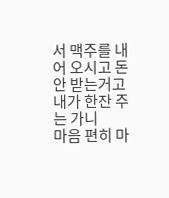서 맥주를 내어 오시고 돈 안 받는거고 내가 한잔 주는 가니
마음 편히 마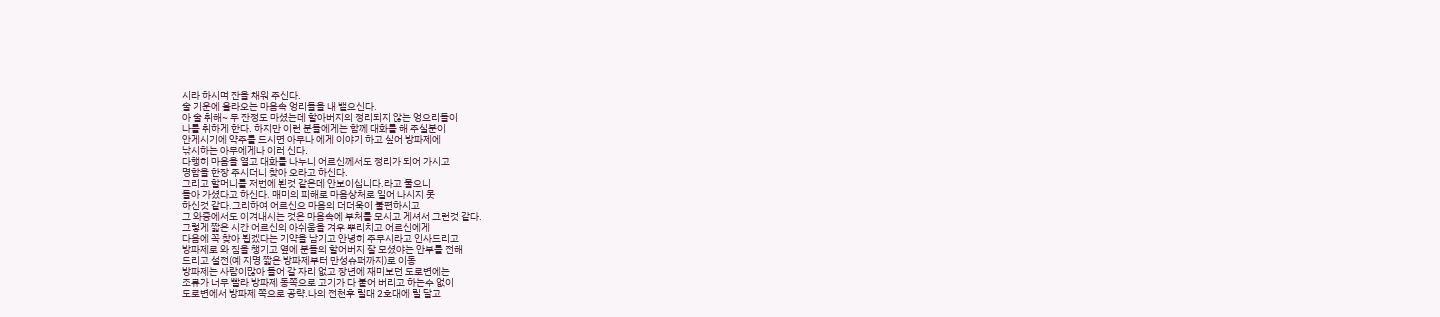시라 하시며 잔을 채워 주신다.
술 기운에 올라오는 마음속 엉리들을 내 뱉으신다.
아 술 취해~ 두 잔정도 마셨는데 할아버지의 정리되지 않는 엉으리들이
나를 취하게 한다. 하지만 이런 분들에게는 함께 대화를 해 주실분이
안게시기에 약주를 드시면 아무나 에게 이야기 하고 싶어 방파제에
낚시하는 아무에게나 이러 신다.
다행히 마음을 열고 대화를 나누니 어르신께서도 정리가 되어 가시고
명함을 한장 주시더니 찾아 오라고 하신다.
그리고 할머니를 저번에 뵌것 같은데 안보이십니다.라고 물으니
돌아 가셨다고 하신다. 매미의 피해로 마음상처로 일어 나시지 못
하신것 같다.그리하여 어르신으 마음의 더더욱이 불편하시고
그 와중에서도 이겨내시는 것은 마음속에 부처를 모시고 게셔서 그런것 같다.
그렇게 짧은 시간 어르신의 아쉬움을 겨우 뿌리치고 어르신에게
다음에 꼭 찾아 뵙겠다는 기약을 남기고 안녕히 주무시라고 인사드리고
방파제로 와 짐을 챙기고 옆에 분들의 할어버지 잘 모셨야는 안부를 전해
드리고 설전(예 지명 짧은 방파제부터 만성슈퍼까지)로 이동
방파제는 사람이많아 들어 갈 자리 없고 장년에 재미보던 도로변에는
조류가 너무 빨라 방파제 동쪽으로 고기가 다 붙어 버리고 하는수 없이
도로변에서 방파제 쪽으로 공략.나의 전천후 릴대 2호대에 릴 달고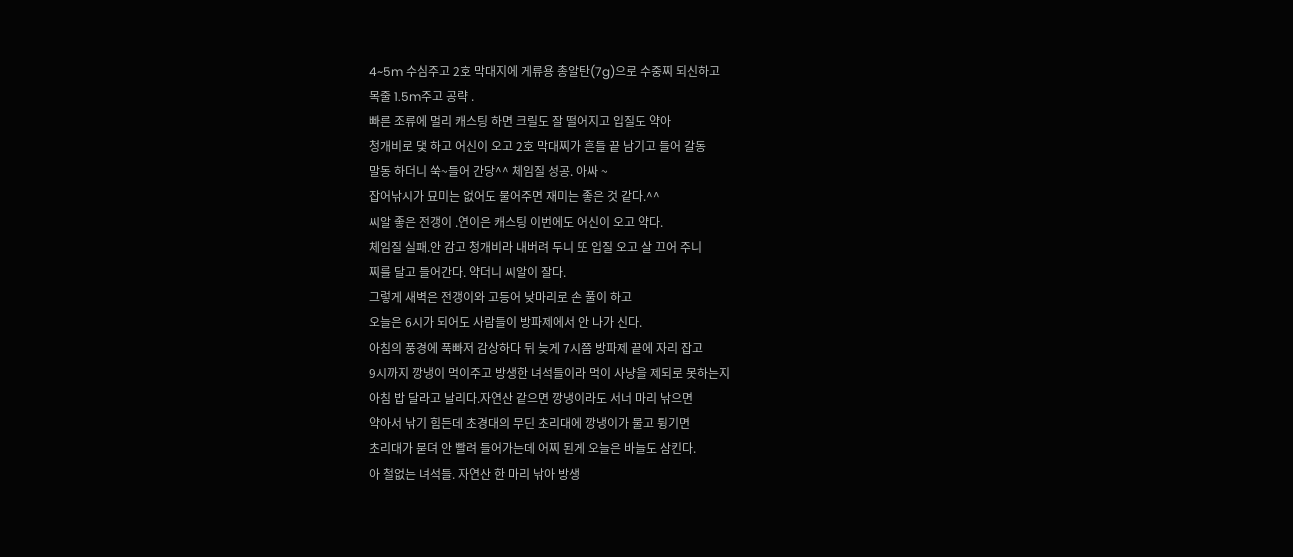4~5m 수심주고 2호 막대지에 게류용 총알탄(7g)으로 수중찌 되신하고
목줄 1.5m주고 공략 .
빠른 조류에 멀리 캐스팅 하면 크릴도 잘 떨어지고 입질도 약아
청개비로 댗 하고 어신이 오고 2호 막대찌가 흔들 끝 남기고 들어 갈동
말동 하더니 쑥~들어 간당^^ 체임질 성공. 아싸 ~
잡어낚시가 묘미는 없어도 물어주면 재미는 좋은 것 같다.^^
씨알 좋은 전갱이 .연이은 캐스팅 이번에도 어신이 오고 약다.
체임질 실패.안 감고 청개비라 내버려 두니 또 입질 오고 살 끄어 주니
찌를 달고 들어간다. 약더니 씨알이 잘다.
그렇게 새벽은 전갱이와 고등어 낮마리로 손 풀이 하고
오늘은 6시가 되어도 사람들이 방파제에서 안 나가 신다.
아침의 풍경에 푹빠저 감상하다 뒤 늦게 7시쯤 방파제 끝에 자리 잡고
9시까지 깡냉이 먹이주고 방생한 녀석들이라 먹이 사냥을 제되로 못하는지
아침 밥 달라고 날리다.자연산 같으면 깡냉이라도 서너 마리 낚으면
약아서 낚기 힘든데 초경대의 무딘 초리대에 깡냉이가 물고 튕기면
초리대가 묻뎌 안 빨려 들어가는데 어찌 된게 오늘은 바늘도 삼킨다.
아 철없는 녀석들. 자연산 한 마리 낚아 방생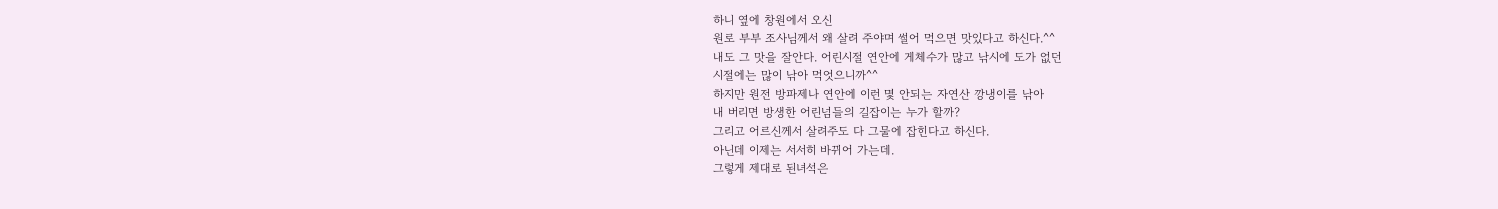하니 옆에 창원에서 오신
원로 부부 조사님께서 왜 살려 주야며 썰어 먹으면 맛있다고 하신다.^^
내도 그 맛을 잘안다. 어린시절 연안에 게체수가 많고 낚시에 도가 없던
시절에는 많이 낚아 먹엇으니까^^
하지만 원전 방파제나 연안에 이런 몇 안되는 자연산 깡냉이를 낚아
내 버리면 방생한 어린넘들의 길잡이는 누가 할까?
그리고 어르신께서 살려주도 다 그물에 잡힌다고 하신다.
아닌데 이제는 서서히 바뀌어 가는데.
그렇게 제대로 된녀석은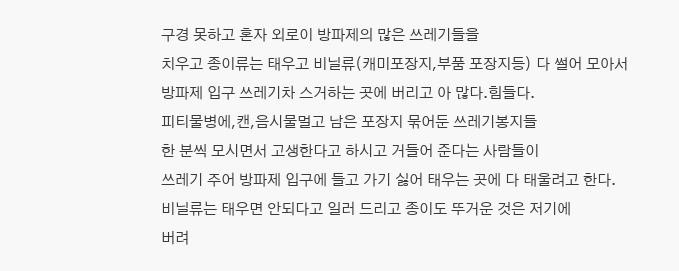구경 못하고 혼자 외로이 방파제의 많은 쓰레기들을
치우고 종이류는 태우고 비닐류(캐미포장지,부품 포장지등) 다 썰어 모아서
방파제 입구 쓰레기차 스거하는 곳에 버리고 아 많다.힘들다.
피티물병에,캔,음시물멀고 남은 포장지 묶어둔 쓰레기봉지들
한 분씩 모시면서 고생한다고 하시고 거들어 준다는 사람들이
쓰레기 주어 방파제 입구에 들고 가기 싫어 태우는 곳에 다 태울려고 한다.
비닐류는 태우면 안되다고 일러 드리고 종이도 뚜거운 것은 저기에
버려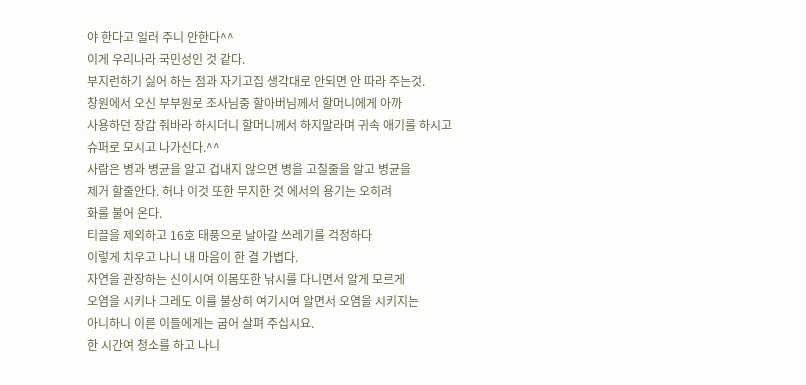야 한다고 일러 주니 안한다^^
이게 우리나라 국민성인 것 같다.
부지런하기 싫어 하는 점과 자기고집 생각대로 안되면 안 따라 주는것.
창원에서 오신 부부원로 조사님중 할아버님께서 할머니에게 아까
사용하던 장갑 줘바라 하시더니 할머니께서 하지말라며 귀속 애기를 하시고
슈퍼로 모시고 나가신다.^^
사람은 병과 병균을 알고 겁내지 않으면 병을 고칠줄을 알고 병균을
제거 할줄안다. 허나 이것 또한 무지한 것 에서의 용기는 오히려
화를 불어 온다.
티끌을 제외하고 16호 태풍으로 날아갈 쓰레기를 걱정하다
이렇게 치우고 나니 내 마음이 한 결 가볍다.
자연을 관장하는 신이시여 이몸또한 낚시를 다니면서 알게 모르게
오염을 시키나 그레도 이를 불상히 여기시여 알면서 오염을 시키지는
아니하니 이른 이들에게는 굽어 살펴 주십시요.
한 시간여 청소를 하고 나니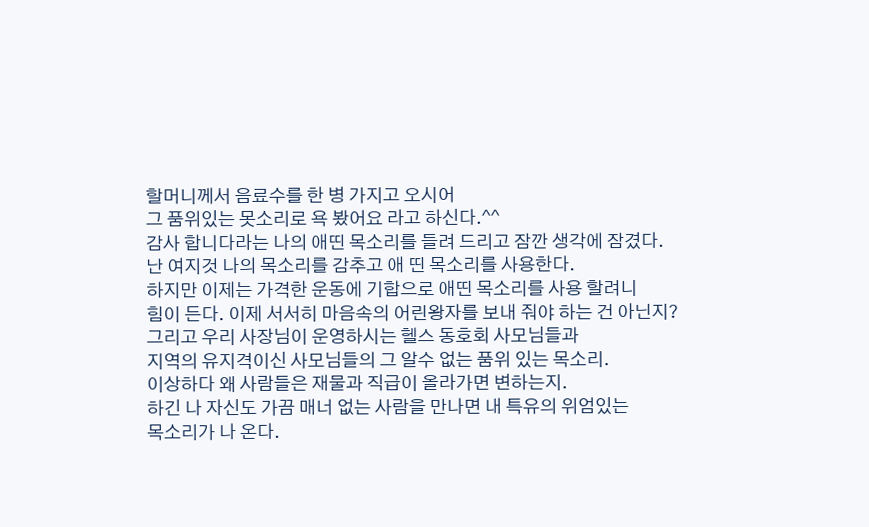할머니께서 음료수를 한 병 가지고 오시어
그 품위있는 못소리로 욕 봤어요 라고 하신다.^^
감사 합니다라는 나의 애띤 목소리를 들려 드리고 잠깐 생각에 잠겼다.
난 여지것 나의 목소리를 감추고 애 띤 목소리를 사용한다.
하지만 이제는 가격한 운동에 기합으로 애띤 목소리를 사용 할려니
힘이 든다. 이제 서서히 마음속의 어린왕자를 보내 줘야 하는 건 아닌지?
그리고 우리 사장님이 운영하시는 헬스 동호회 사모님들과
지역의 유지격이신 사모님들의 그 알수 없는 품위 있는 목소리.
이상하다 왜 사람들은 재물과 직급이 올라가면 변하는지.
하긴 나 자신도 가끔 매너 없는 사람을 만나면 내 특유의 위엄있는
목소리가 나 온다.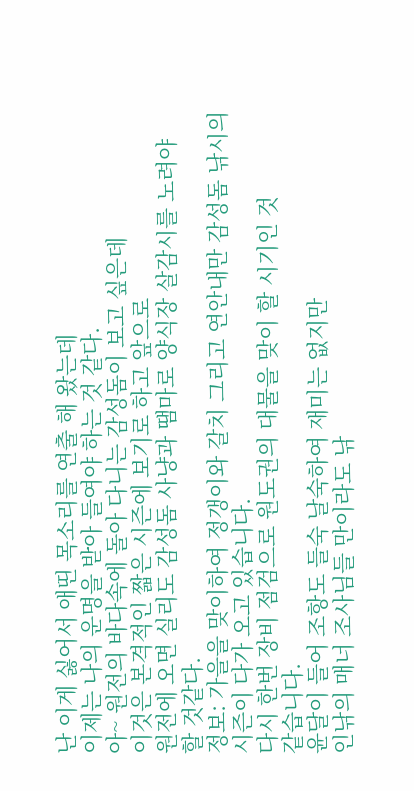난 이게 싫어서 애띤 목소리를 연출 해 왔는데
이제는 나의 운명을 받아 들여야 하는 것 같다.
아~ 원전의 바다속에 돌아 다니는 감성돔이 보고 싶은데
이것은 본격적인 짧은 시즌에 보기로 하고 앞으로
원전에 오면 실리도 감성돔 사냥과 땜마로 양식장 살감시를 노려야
할 것같다.
정보: 가을을 맞이하여 정갱이와 갈치 그리고 연안내만 감성돔 낚시의
시즌이 다가 오고 있습니다.
다시 한번 장비 점검으로 원도권의 대물을 맞이 할 시기인 것
같습니다.
윤달이 들어 조항도 들숙 날숙하여 재미는 없지만
인낚의 매너 조사님들 만이라도 낚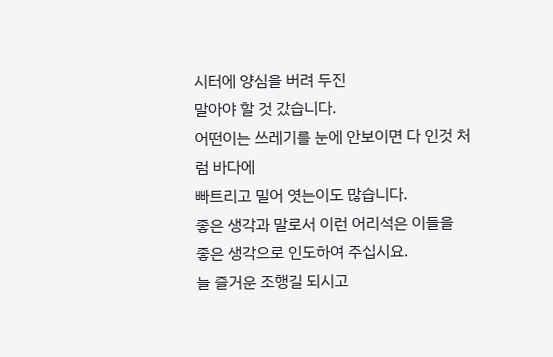시터에 양심을 버려 두진
말아야 할 것 갔습니다.
어떤이는 쓰레기를 눈에 안보이면 다 인것 처럼 바다에
빠트리고 밀어 엿는이도 많습니다.
좋은 생각과 말로서 이런 어리석은 이들을
좋은 생각으로 인도하여 주십시요.
늘 즐거운 조행길 되시고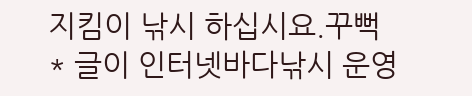지킴이 낚시 하십시요.꾸뻑
* 글이 인터넷바다낚시 운영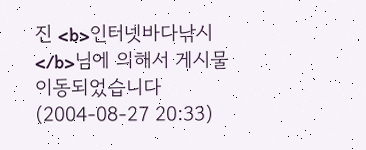진 <b>인터넷바다낚시</b>님에 의해서 게시물 이동되었습니다 (2004-08-27 20:33)